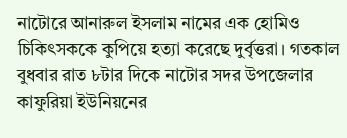নাটোরে আনারুল ইসলাম নামের এক হোমিও চিকিৎসককে কুপিয়ে হত্যা করেছে দুর্বৃত্তরা। গতকাল বুধবার রাত ৮টার দিকে নাটোর সদর উপজেলার কাফুরিয়া ইউনিয়নের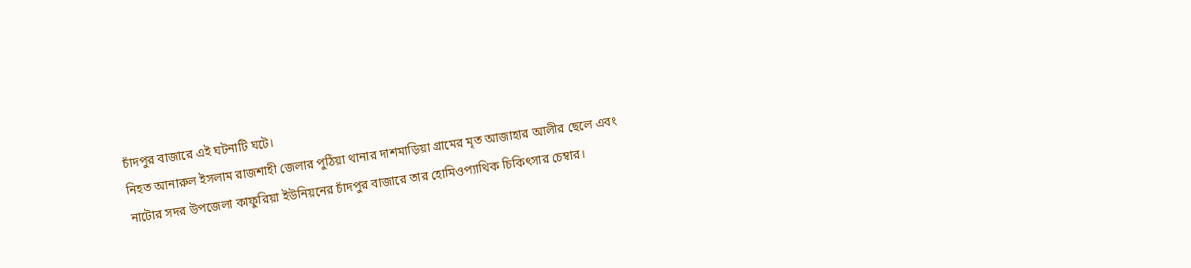চাঁদপুর বাজারে এই ঘটনাটি ঘটে।
নিহত আনারুল ইসলাম রাজশাহী জেলার পুঠিয়া থানার দাশমাড়িয়া গ্রামের মৃত আজাহার আলীর ছেলে এবং নাটোর সদর উপজেলা কাফুরিয়া ইউনিয়নের চাঁদপুর বাজারে তার হোমিওপ্যাথিক চিকিৎসার চেম্বার।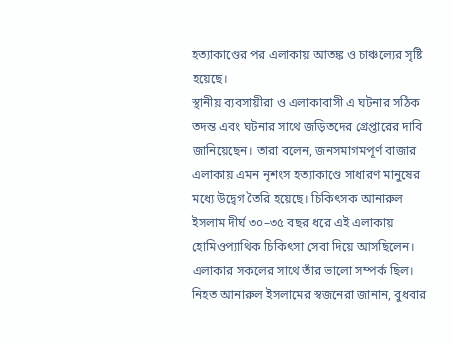হত্যাকাণ্ডের পর এলাকায় আতঙ্ক ও চাঞ্চল্যের সৃষ্টি হয়েছে।
স্থানীয় ব্যবসায়ীরা ও এলাকাবাসী এ ঘটনার সঠিক তদন্ত এবং ঘটনার সাথে জড়িতদের গ্রেপ্তারের দাবি জানিয়েছেন। তারা বলেন, জনসমাগমপূর্ণ বাজার এলাকায় এমন নৃশংস হত্যাকাণ্ডে সাধারণ মানুষের মধ্যে উদ্বেগ তৈরি হয়েছে। চিকিৎসক আনারুল ইসলাম দীর্ঘ ৩০–৩৫ বছর ধরে এই এলাকায় হোমিওপ্যাথিক চিকিৎসা সেবা দিয়ে আসছিলেন। এলাকার সকলের সাথে তাঁর ভালো সম্পর্ক ছিল।
নিহত আনারুল ইসলামের স্বজনেরা জানান, বুধবার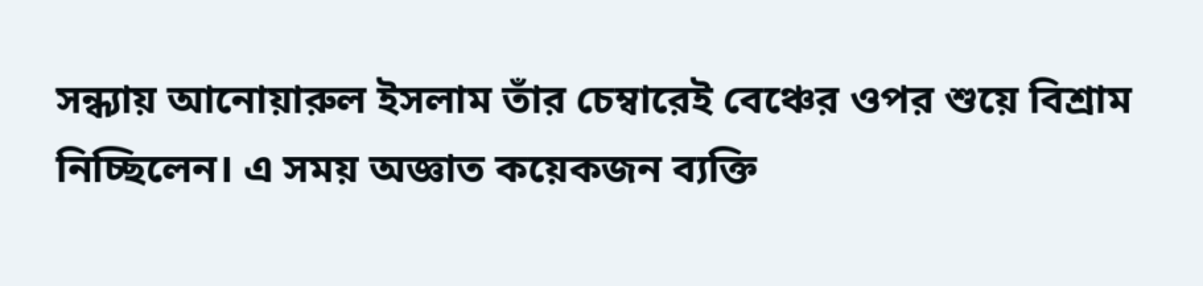সন্ধ্যায় আনোয়ারুল ইসলাম তাঁর চেম্বারেই বেঞ্চের ওপর শুয়ে বিশ্রাম নিচ্ছিলেন। এ সময় অজ্ঞাত কয়েকজন ব্যক্তি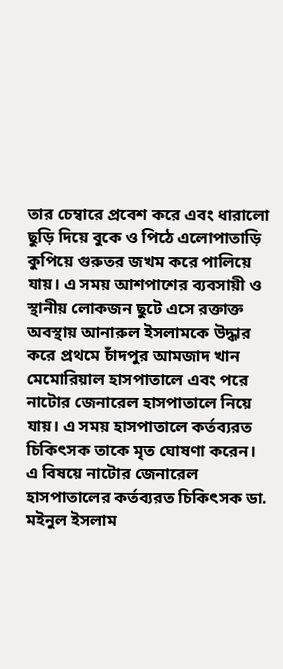তার চেম্বারে প্রবেশ করে এবং ধারালো ছুড়ি দিয়ে বুকে ও পিঠে এলোপাতাড়ি কুপিয়ে গুরুতর জখম করে পালিয়ে যায়। এ সময় আশপাশের ব্যবসায়ী ও স্থানীয় লোকজন ছুটে এসে রক্তাক্ত অবস্থায় আনারুল ইসলামকে উদ্ধার করে প্রথমে চাঁদপুর আমজাদ খান মেমোরিয়াল হাসপাতালে এবং পরে নাটোর জেনারেল হাসপাতালে নিয়ে যায়। এ সময় হাসপাতালে কর্তব্যরত চিকিৎসক তাকে মৃত ঘোষণা করেন।
এ বিষয়ে নাটোর জেনারেল হাসপাতালের কর্তব্যরত চিকিৎসক ডা. মইনুল ইসলাম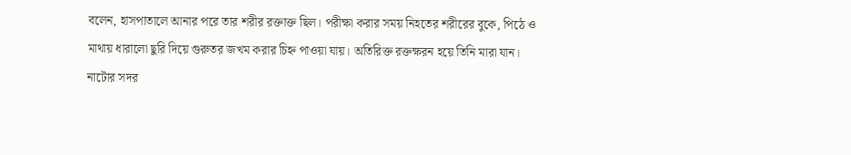বলেন, হাসপাতালে আনার পরে তার শরীর রক্তাক্ত ছিল। পরীক্ষা করার সময় নিহতের শরীরের বুকে, পিঠে ও মাথায় ধারালো ছুরি দিয়ে গুরুতর জখম করার চিহ্ন পাওয়া যায়। অতিরিক্ত রক্তক্ষরন হয়ে তিনি মারা যান।
নাটোর সদর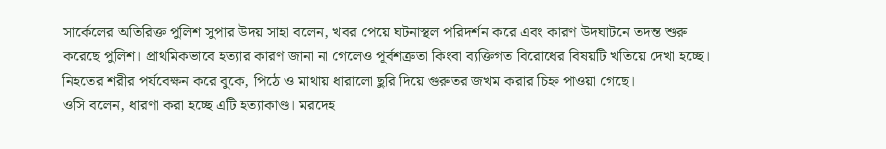সার্কেলের অতিরিক্ত পুলিশ সুপার উদয় সাহা বলেন, খবর পেয়ে ঘটনাস্থল পরিদর্শন করে এবং কারণ উদঘাটনে তদন্ত শুরু করেছে পুলিশ। প্রাথমিকভাবে হত্যার কারণ জানা না গেলেও পূর্বশত্রুতা কিংবা ব্যক্তিগত বিরোধের বিষয়টি খতিয়ে দেখা হচ্ছে। নিহতের শরীর পর্যবেক্ষন করে বুকে, পিঠে ও মাথায় ধারালো ছুরি দিয়ে গুরুতর জখম করার চিহ্ন পাওয়া গেছে।
ওসি বলেন, ধারণা করা হচ্ছে এটি হত্যাকাণ্ড। মরদেহ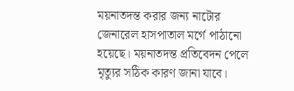ময়নাতদন্ত করার জন্য নাটোর জেনারেল হাসপাতাল মর্গে পাঠানো হয়েছে। ময়নাতদন্ত প্রতিবেদন পেলে মৃত্যুর সঠিক কারণ জানা যাবে।